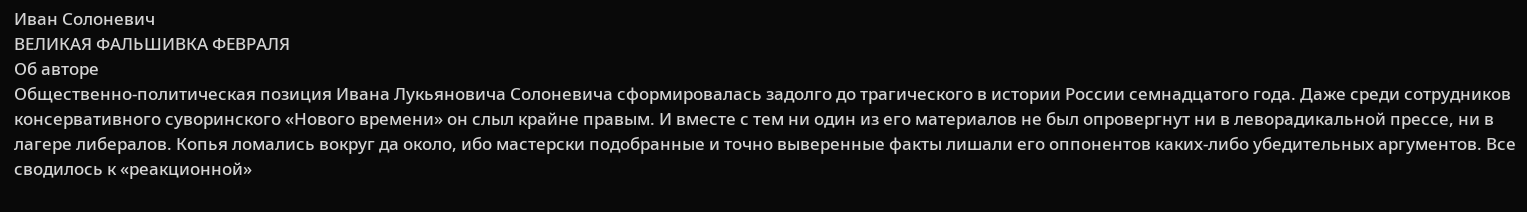Иван Солоневич
ВЕЛИКАЯ ФАЛЬШИВКА ФЕВРАЛЯ
Об авторе
Общественно-политическая позиция Ивана Лукьяновича Солоневича сформировалась задолго до трагического в истории России семнадцатого года. Даже среди сотрудников консервативного суворинского «Нового времени» он слыл крайне правым. И вместе с тем ни один из его материалов не был опровергнут ни в леворадикальной прессе, ни в лагере либералов. Копья ломались вокруг да около, ибо мастерски подобранные и точно выверенные факты лишали его оппонентов каких-либо убедительных аргументов. Все сводилось к «реакционной»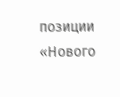позиции «Нового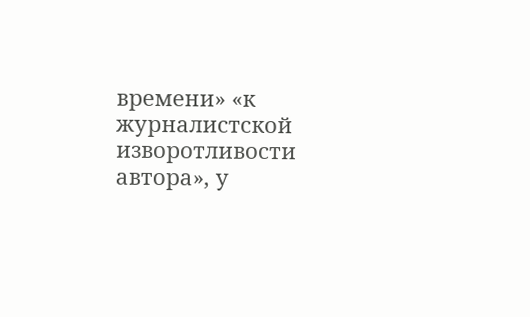времени» «к журналистской изворотливости автора», у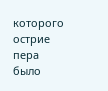которого острие пера было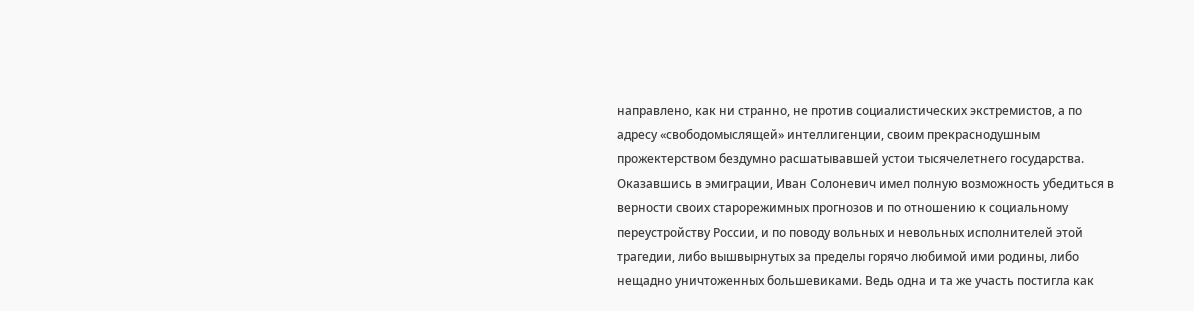направлено, как ни странно, не против социалистических экстремистов, а по адресу «свободомыслящей» интеллигенции, своим прекраснодушным прожектерством бездумно расшатывавшей устои тысячелетнего государства.
Оказавшись в эмиграции, Иван Солоневич имел полную возможность убедиться в верности своих старорежимных прогнозов и по отношению к социальному переустройству России, и по поводу вольных и невольных исполнителей этой трагедии, либо вышвырнутых за пределы горячо любимой ими родины, либо нещадно уничтоженных большевиками. Ведь одна и та же участь постигла как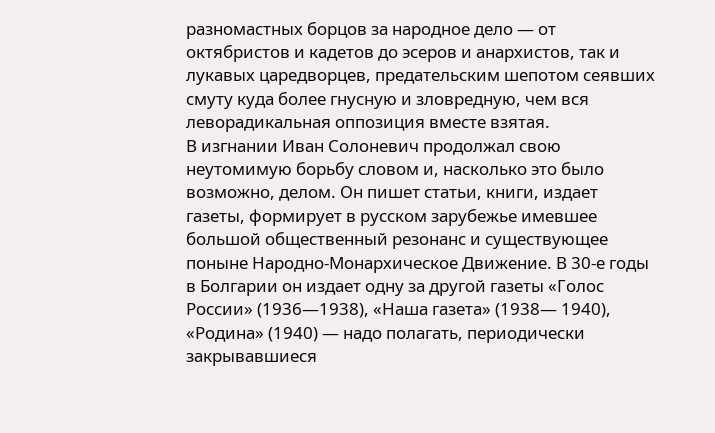разномастных борцов за народное дело — от октябристов и кадетов до эсеров и анархистов, так и лукавых царедворцев, предательским шепотом сеявших смуту куда более гнусную и зловредную, чем вся леворадикальная оппозиция вместе взятая.
В изгнании Иван Солоневич продолжал свою неутомимую борьбу словом и, насколько это было возможно, делом. Он пишет статьи, книги, издает газеты, формирует в русском зарубежье имевшее большой общественный резонанс и существующее поныне Народно-Монархическое Движение. В 30-е годы в Болгарии он издает одну за другой газеты «Голос России» (1936—1938), «Наша газета» (1938— 1940), «Родина» (1940) — надо полагать, периодически закрывавшиеся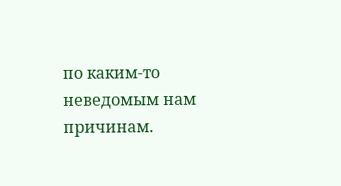по каким-то неведомым нам причинам.